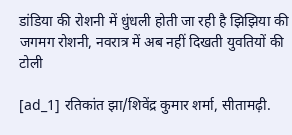डांडिया की रोशनी में धुंधली होती जा रही है झिझिया की जगमग रोशनी, नवरात्र में अब नहीं दिखती युवतियों की टोली

[ad_1] रतिकांत झा/शिवेंद्र कुमार शर्मा, सीतामढ़ी.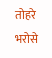तोहरे भरोसे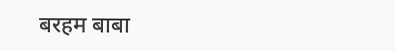बरहम बाबा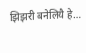झिझरी बनेलियै हे…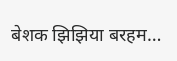बेशक झिझिया बरहम…